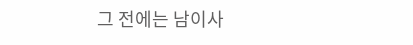그 전에는 남이사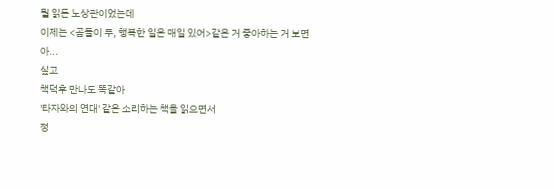뭘 읽든 노상관이었는데
이제는 <곰돌이 푸, 행복한 일은 매일 있어>같은 거 좋아하는 거 보면
아...
싶고
책덕후 만나도 똑같아
'타자와의 연대' 같은 소리하는 책을 읽으면서
정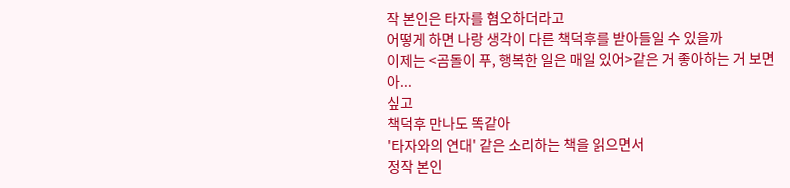작 본인은 타자를 혐오하더라고
어떻게 하면 나랑 생각이 다른 책덕후를 받아들일 수 있을까
이제는 <곰돌이 푸, 행복한 일은 매일 있어>같은 거 좋아하는 거 보면
아...
싶고
책덕후 만나도 똑같아
'타자와의 연대' 같은 소리하는 책을 읽으면서
정작 본인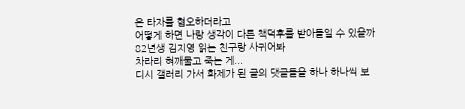은 타자를 혐오하더라고
어떻게 하면 나랑 생각이 다른 책덕후를 받아들일 수 있을까
82년생 김지영 읽는 친구랑 사귀어봐
차라리 혀깨물고 죽는 게...
디시 갤러리 가서 화제가 된 글의 댓글들을 하나 하나씩 보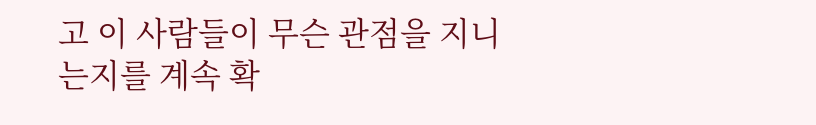고 이 사람들이 무슨 관점을 지니는지를 계속 확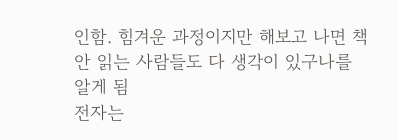인함. 힘겨운 과정이지만 해보고 나면 책 안 읽는 사람들도 다 생각이 있구나를 알게 됨
전자는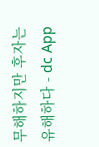무해하지만 후자는 유해하다 - dc App